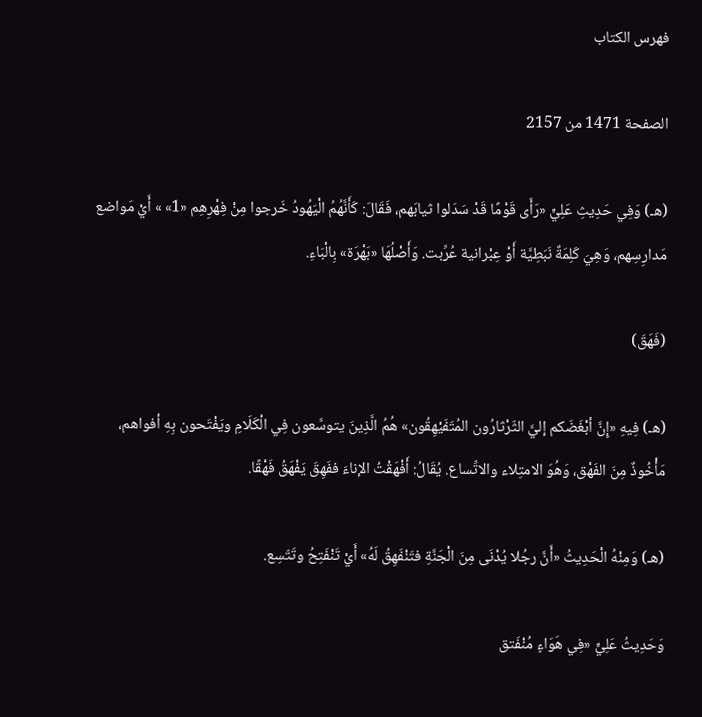فهرس الكتاب

الصفحة 1471 من 2157

(هـ) وَفِي حَدِيثِ عَلِيٍّ «رَأَى قَوْمًا قَدْ سَدَلوا ثيابَهم، فَقَالَ: كَأَنَّهُمُ الْيَهُودُ خَرجوا مِنْ فِهْرِهِم «1» » أَيْ مَواضع مَدارِسِهم، وَهِيَ كَلِمَةٌ نَبَطِيَّة أَوْ عِبْرانية عُرِّبت. وَأَصْلُهَا «بَهْرَة» بِالْبَاءِ.

(فَهَقَ)

(هـ) فِيهِ «إِنَّ أبْغَضَكم إليَّ الثّرْثارُون المُتَفَيْهِقُون» هُمُ الَّذِينَ يتوسَّعون فِي الْكَلَامِ ويَفْتَحون بِهِ أفواهم، مَأْخُوذٌ مِنَ الفَهْق، وَهُوَ الامتِلاء والاتِّساع. يُقَالُ: أَفْهَقْتُ الإناءَ ففَهِقَ يَفْهَقُ فَهْقًا.

(هـ) وَمِنْهُ الْحَدِيثُ «أَنَّ رجُلا يُدْنَى مِنَ الْجَنَّةِ فتَنْفَهِقُ لَهُ» أَيْ تَنْفَتِحُ وتَتّسِع.

وَحَدِيثُ عَلِيٍّ «فِي هَوَاءٍ مُنْفَتق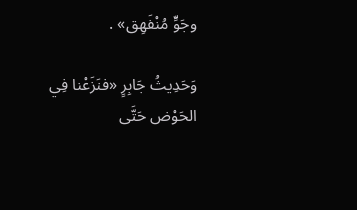وجَوٍّ مُنْفَهِق» .

وَحَدِيثُ جَابِرٍ «فنَزَعْنا فِي الحَوْض حَتَّى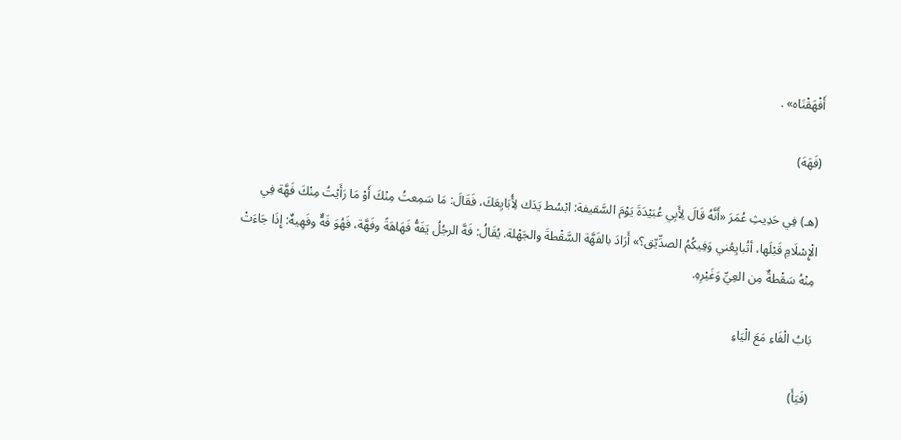أَفْهَقْنَاه» .

(فَهَهَ)

(هـ) فِي حَدِيثِ عُمَرَ «أَنَّهُ قَالَ لِأَبِي عُبَيْدَةَ يَوْمَ السَّقيفة: ابْسُط يَدَك لِأُبَايِعَكَ، فَقَالَ: مَا سَمِعتُ مِنْكَ أَوْ مَا رَأَيْتُ مِنْكَ فَهَّة فِي الْإِسْلَامِ قَبْلَها، أتُبايِعُني وَفِيكُمُ الصدِّيّق؟» أَرَادَ بالفَهَّة السَّقْطةَ والجَهْلة. يُقَالُ: فَهَّ الرجُلُ يَفَهُّ فَهَاهَةً وفَهَّة، فَهُوَ فَهٌّ وفَهِيهٌ: إِذَا جَاءَتْ مِنْهُ سَقْطةٌ مِن العِيِّ وَغَيْرِهِ.

بَابُ الْفَاءِ مَعَ الْيَاءِ

(فَيَأَ)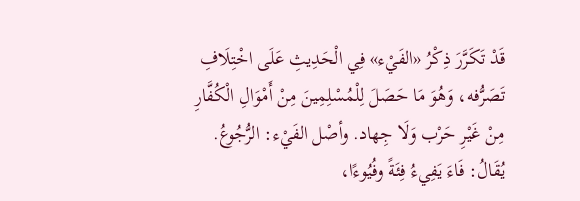قَدْ تَكَرَّرَ ذِكْرُ «الفَيْء» فِي الْحَدِيثِ عَلَى اخْتِلَافِ تَصَرُّفه، وَهُوَ مَا حَصَلَ لِلْمُسْلِمِينَ مِنْ أَمْوَالِ الْكُفَّارِ مِنْ غَيْرِ حَرْب وَلَا جِهاد. وأصْل الفَيْء: الرُّجُوعُ. يُقَالُ: فَاءَ يَفِيءُ فِئَةً وفُيُوءًا،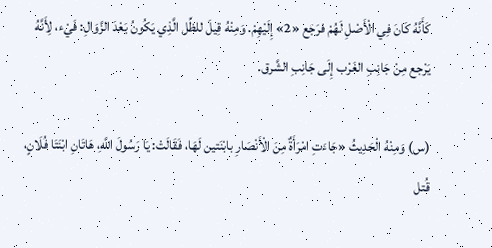كَأَنَّهُ كَانَ فِي الْأَصْلِ لَهُمْ فرَجَع «2» إِلَيْهِمْ. وَمِنْهُ قِيلَ للظِّل الَّذِي يَكُونُ بَعْدَ الزَّوَالِ: فَيْء، لِأَنَّهُ يَرْجع مِنْ جَانِبِ الغَرْب إِلَى جَانِبِ الشَّرق.

(س) وَمِنْهُ الْحَدِيثُ «جَاءَتِ امْرَأَةٌ مِنَ الْأَنْصَارِ بابْنَتين لَهَا، فَقَالَتْ: يَا رَسُولَ اللَّهِ، هَاتَانِ ابْنَتَا فُلَانٍ، قُتل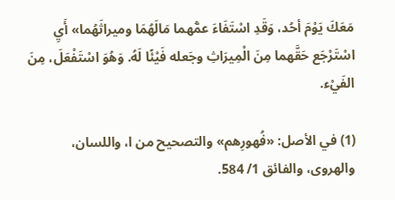مَعَكَ يَوْمَ أحُد، وَقَدِ اسْتَفَاءَ عمُّهما مَالَهُمَا وميراثَهُما» أَيِ اسْتَرْجَع حَقَّهما مِنَ الْمِيرَاثِ وجَعله فَيْئًا لَهُ. وَهُوَ اسْتَفْعَلَ، مِنَ الفَيْء.

(1) في الأصل: «فُهورِهم» والتصحيح من ا، واللسان، والهروى، والفائق 1/ 584.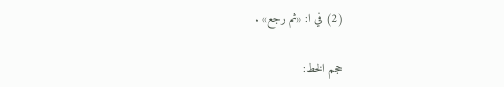(2) في ا: «ثم رجع» .

حجم الخط: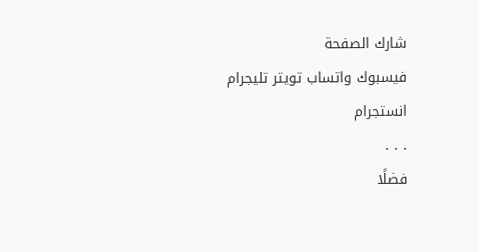شارك الصفحة
فيسبوك واتساب تويتر تليجرام انستجرام
. . .
فضلًا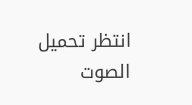انتظر تحميل الصوت